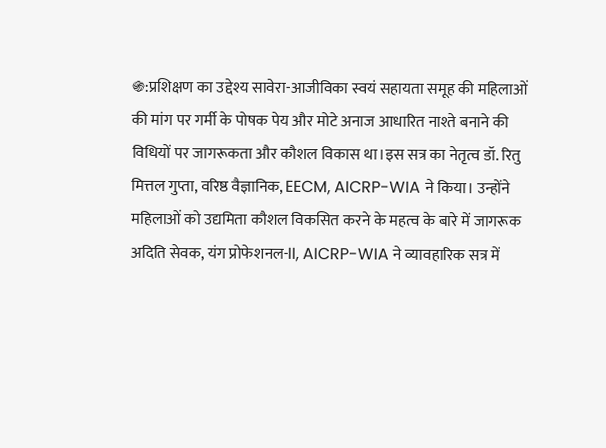֍:प्रशिक्षण का उद्देश्य सावेरा-आजीविका स्वयं सहायता समूह की महिलाओं की मांग पर गर्मी के पोषक पेय और मोटे अनाज आधारित नाश्ते बनाने की विधियों पर जागरूकता और कौशल विकास था।इस सत्र का नेतृत्व डॉ. रितु मित्तल गुप्ता, वरिष्ठ वैज्ञानिक, EECM, AICRP-WIA ने किया। उन्होंने महिलाओं को उद्यमिता कौशल विकसित करने के महत्व के बारे में जागरूक अदिति सेवक, यंग प्रोफेशनल-II, AICRP-WIA ने व्यावहारिक सत्र में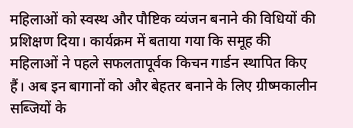महिलाओं को स्वस्थ और पौष्टिक व्यंजन बनाने की विधियों की प्रशिक्षण दिया। कार्यक्रम में बताया गया कि समूह की महिलाओं ने पहले सफलतापूर्वक किचन गार्डन स्थापित किए हैं। अब इन बागानों को और बेहतर बनाने के लिए ग्रीष्मकालीन सब्जियों के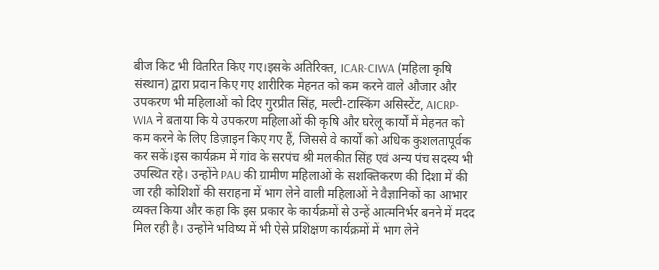बीज किट भी वितरित किए गए।इसके अतिरिक्त, ICAR-CIWA (महिला कृषि संस्थान) द्वारा प्रदान किए गए शारीरिक मेहनत को कम करने वाले औजार और उपकरण भी महिलाओं को दिए गुरप्रीत सिंह, मल्टी-टास्किंग असिस्टेंट, AICRP-WIA ने बताया कि ये उपकरण महिलाओं की कृषि और घरेलू कार्यों में मेहनत को कम करने के लिए डिज़ाइन किए गए हैं, जिससे वे कार्यों को अधिक कुशलतापूर्वक कर सकें।इस कार्यक्रम में गांव के सरपंच श्री मलकीत सिंह एवं अन्य पंच सदस्य भी उपस्थित रहे। उन्होंने PAU की ग्रामीण महिलाओं के सशक्तिकरण की दिशा में की जा रही कोशिशों की सराहना में भाग लेने वाली महिलाओं ने वैज्ञानिकों का आभार व्यक्त किया और कहा कि इस प्रकार के कार्यक्रमों से उन्हें आत्मनिर्भर बनने में मदद मिल रही है। उन्होंने भविष्य में भी ऐसे प्रशिक्षण कार्यक्रमों में भाग लेने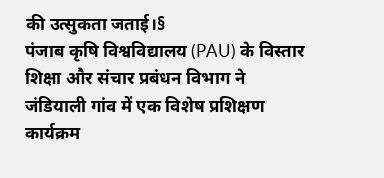की उत्सुकता जताई।§
पंजाब कृषि विश्वविद्यालय (PAU) के विस्तार शिक्षा और संचार प्रबंधन विभाग ने जंडियाली गांव में एक विशेष प्रशिक्षण कार्यक्रम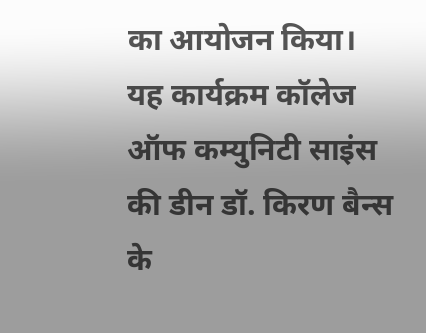का आयोजन किया। यह कार्यक्रम कॉलेज ऑफ कम्युनिटी साइंस की डीन डॉ. किरण बैन्स के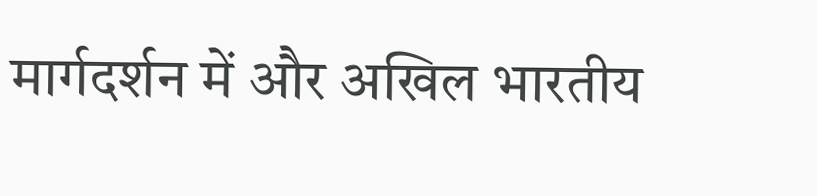मार्गदर्शन में और अखिल भारतीय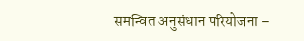समन्वित अनुसंधान परियोजना –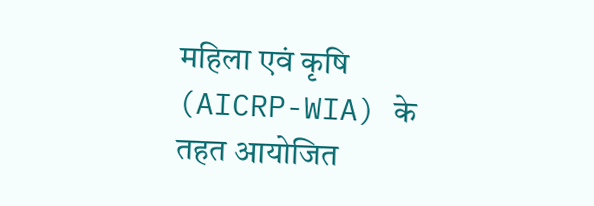महिला एवं कृषि (AICRP-WIA) के तहत आयोजित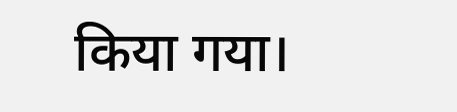किया गया।